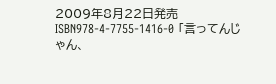2009年8月22日発売 ISBN978-4-7755-1416-0 「言ってんじゃん、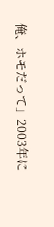俺、ホモだって」2003年に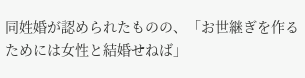同姓婚が認められたものの、「お世継ぎを作るためには女性と結婚せねば」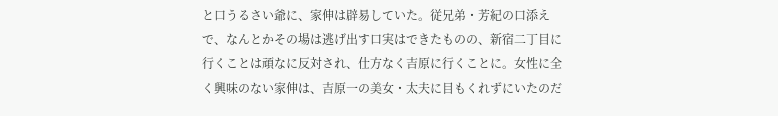と口うるさい爺に、家伸は辟易していた。従兄弟・芳紀の口添えで、なんとかその場は逃げ出す口実はできたものの、新宿二丁目に行くことは頑なに反対され、仕方なく吉原に行くことに。女性に全く興味のない家伸は、吉原一の美女・太夫に目もくれずにいたのだ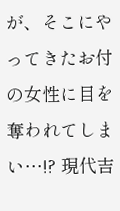が、そこにやってきたお付の女性に目を奪われてしまい…!? 現代吉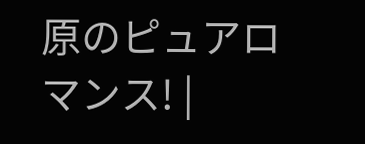原のピュアロマンス! |